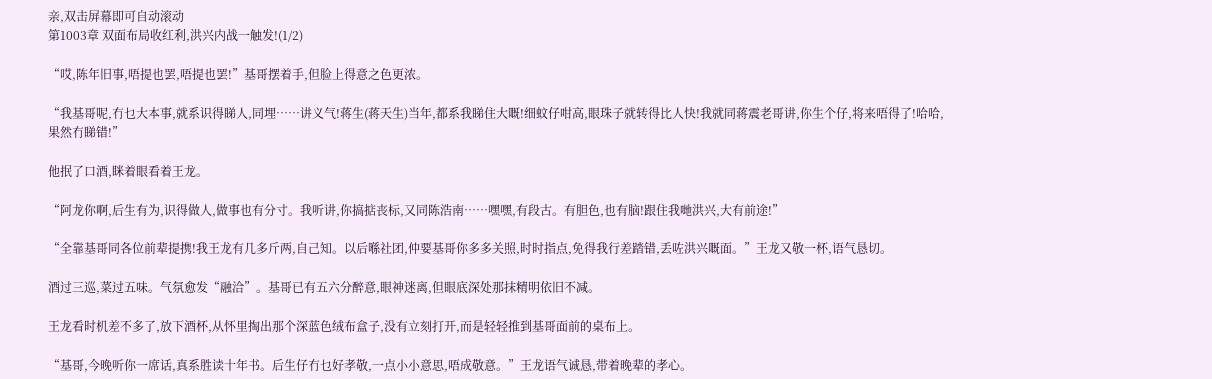亲,双击屏幕即可自动滚动
第1003章 双面布局收红利,洪兴内战一触发!(1/2)

“哎,陈年旧事,唔提也罢,唔提也罢!”基哥摆着手,但脸上得意之色更浓。

“我基哥呢,冇乜大本事,就系识得睇人,同埋……讲义气!蒋生(蒋天生)当年,都系我睇住大嘅!细蚊仔咁高,眼珠子就转得比人快!我就同蒋震老哥讲,你生个仔,将来唔得了!哈哈,果然冇睇错!”

他抿了口酒,眯着眼看着王龙。

“阿龙你啊,后生有为,识得做人,做事也有分寸。我听讲,你搞掂丧标,又同陈浩南……嘿嘿,有段古。有胆色,也有脑!跟住我哋洪兴,大有前途!”

“全靠基哥同各位前辈提携!我王龙有几多斤两,自己知。以后喺社团,仲要基哥你多多关照,时时指点,免得我行差踏错,丢咗洪兴嘅面。”王龙又敬一杯,语气恳切。

酒过三巡,菜过五味。气氛愈发“融洽”。基哥已有五六分醉意,眼神迷离,但眼底深处那抹精明依旧不减。

王龙看时机差不多了,放下酒杯,从怀里掏出那个深蓝色绒布盒子,没有立刻打开,而是轻轻推到基哥面前的桌布上。

“基哥,今晚听你一席话,真系胜读十年书。后生仔冇乜好孝敬,一点小小意思,唔成敬意。”王龙语气诚恳,带着晚辈的孝心。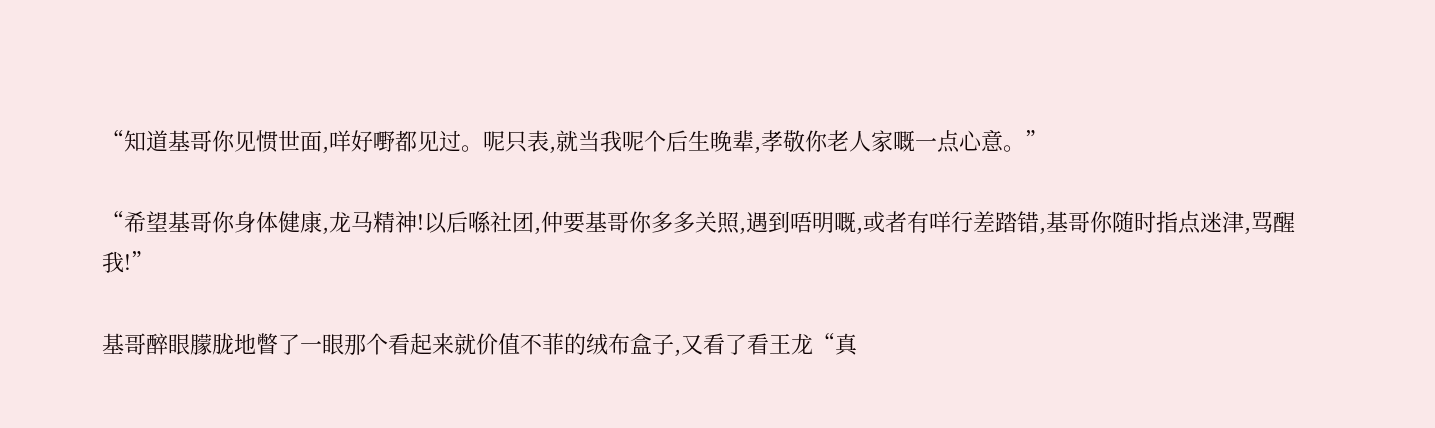“知道基哥你见惯世面,咩好嘢都见过。呢只表,就当我呢个后生晚辈,孝敬你老人家嘅一点心意。”

“希望基哥你身体健康,龙马精神!以后喺社团,仲要基哥你多多关照,遇到唔明嘅,或者有咩行差踏错,基哥你随时指点迷津,骂醒我!”

基哥醉眼朦胧地瞥了一眼那个看起来就价值不菲的绒布盒子,又看了看王龙“真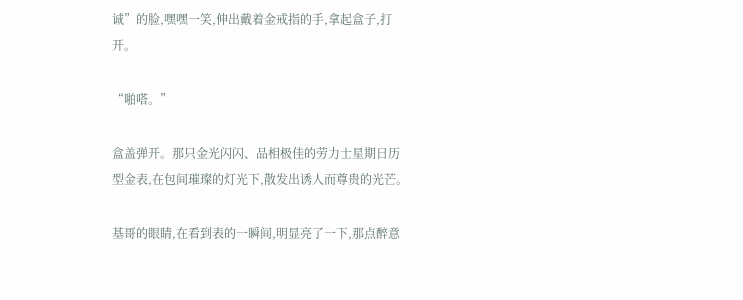诚”的脸,嘿嘿一笑,伸出戴着金戒指的手,拿起盒子,打开。

“啪嗒。”

盒盖弹开。那只金光闪闪、品相极佳的劳力士星期日历型金表,在包间璀璨的灯光下,散发出诱人而尊贵的光芒。

基哥的眼睛,在看到表的一瞬间,明显亮了一下,那点醉意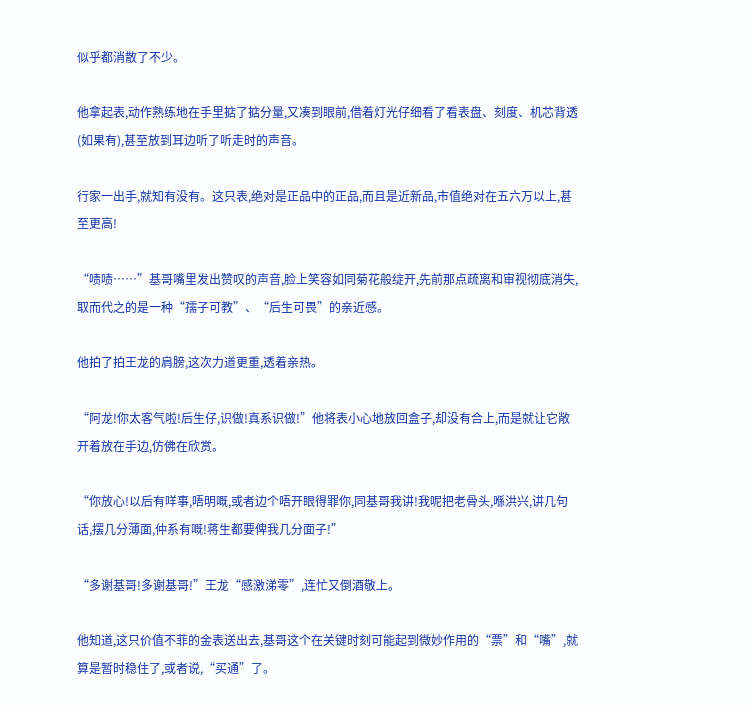似乎都消散了不少。

他拿起表,动作熟练地在手里掂了掂分量,又凑到眼前,借着灯光仔细看了看表盘、刻度、机芯背透(如果有),甚至放到耳边听了听走时的声音。

行家一出手,就知有没有。这只表,绝对是正品中的正品,而且是近新品,市值绝对在五六万以上,甚至更高!

“啧啧……”基哥嘴里发出赞叹的声音,脸上笑容如同菊花般绽开,先前那点疏离和审视彻底消失,取而代之的是一种“孺子可教”、“后生可畏”的亲近感。

他拍了拍王龙的肩膀,这次力道更重,透着亲热。

“阿龙!你太客气啦!后生仔,识做!真系识做!”他将表小心地放回盒子,却没有合上,而是就让它敞开着放在手边,仿佛在欣赏。

“你放心!以后有咩事,唔明嘅,或者边个唔开眼得罪你,同基哥我讲!我呢把老骨头,喺洪兴,讲几句话,摆几分薄面,仲系有嘅!蒋生都要俾我几分面子!”

“多谢基哥!多谢基哥!”王龙“感激涕零”,连忙又倒酒敬上。

他知道,这只价值不菲的金表送出去,基哥这个在关键时刻可能起到微妙作用的“票”和“嘴”,就算是暂时稳住了,或者说,“买通”了。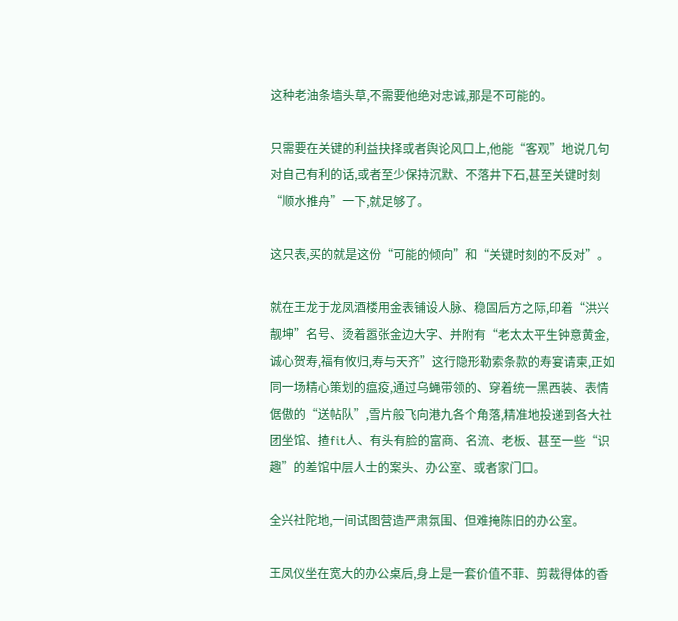这种老油条墙头草,不需要他绝对忠诚,那是不可能的。

只需要在关键的利益抉择或者舆论风口上,他能“客观”地说几句对自己有利的话,或者至少保持沉默、不落井下石,甚至关键时刻“顺水推舟”一下,就足够了。

这只表,买的就是这份“可能的倾向”和“关键时刻的不反对”。

就在王龙于龙凤酒楼用金表铺设人脉、稳固后方之际,印着“洪兴靓坤”名号、烫着嚣张金边大字、并附有“老太太平生钟意黄金,诚心贺寿,福有攸归,寿与天齐”这行隐形勒索条款的寿宴请柬,正如同一场精心策划的瘟疫,通过乌蝇带领的、穿着统一黑西装、表情倨傲的“送帖队”,雪片般飞向港九各个角落,精准地投递到各大社团坐馆、揸fit人、有头有脸的富商、名流、老板、甚至一些“识趣”的差馆中层人士的案头、办公室、或者家门口。

全兴社陀地,一间试图营造严肃氛围、但难掩陈旧的办公室。

王凤仪坐在宽大的办公桌后,身上是一套价值不菲、剪裁得体的香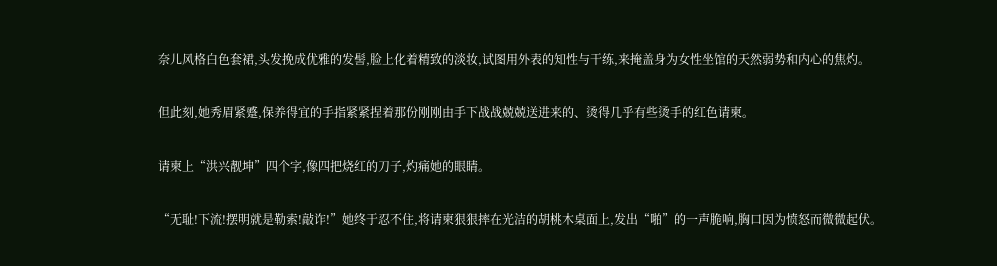奈儿风格白色套裙,头发挽成优雅的发髻,脸上化着精致的淡妆,试图用外表的知性与干练,来掩盖身为女性坐馆的天然弱势和内心的焦灼。

但此刻,她秀眉紧蹙,保养得宜的手指紧紧捏着那份刚刚由手下战战兢兢送进来的、烫得几乎有些烫手的红色请柬。

请柬上“洪兴靓坤”四个字,像四把烧红的刀子,灼痛她的眼睛。

“无耻!下流!摆明就是勒索!敲诈!”她终于忍不住,将请柬狠狠摔在光洁的胡桃木桌面上,发出“啪”的一声脆响,胸口因为愤怒而微微起伏。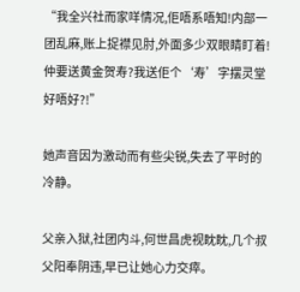“我全兴社而家咩情况,佢唔系唔知!内部一团乱麻,账上捉襟见肘,外面多少双眼睛盯着!仲要送黄金贺寿?我送佢个‘寿’字摆灵堂好唔好?!”

她声音因为激动而有些尖锐,失去了平时的冷静。

父亲入狱,社团内斗,何世昌虎视眈眈,几个叔父阳奉阴违,早已让她心力交瘁。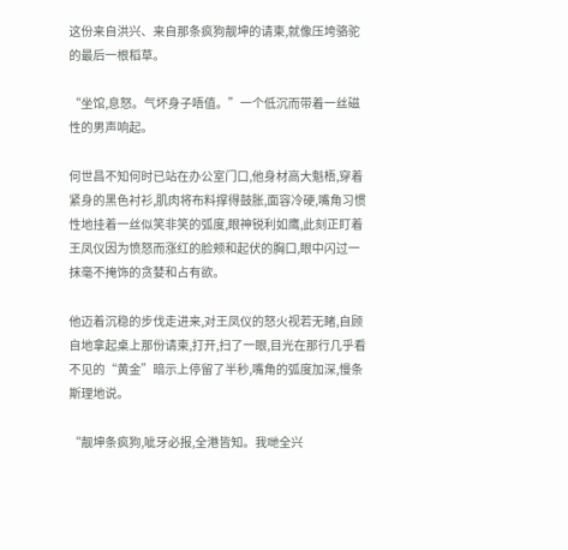这份来自洪兴、来自那条疯狗靓坤的请柬,就像压垮骆驼的最后一根稻草。

“坐馆,息怒。气坏身子唔值。”一个低沉而带着一丝磁性的男声响起。

何世昌不知何时已站在办公室门口,他身材高大魁梧,穿着紧身的黑色衬衫,肌肉将布料撑得鼓胀,面容冷硬,嘴角习惯性地挂着一丝似笑非笑的弧度,眼神锐利如鹰,此刻正盯着王凤仪因为愤怒而涨红的脸颊和起伏的胸口,眼中闪过一抹毫不掩饰的贪婪和占有欲。

他迈着沉稳的步伐走进来,对王凤仪的怒火视若无睹,自顾自地拿起桌上那份请柬,打开,扫了一眼,目光在那行几乎看不见的“黄金”暗示上停留了半秒,嘴角的弧度加深,慢条斯理地说。

“靓坤条疯狗,呲牙必报,全港皆知。我哋全兴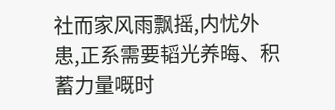社而家风雨飘摇,内忧外患,正系需要韬光养晦、积蓄力量嘅时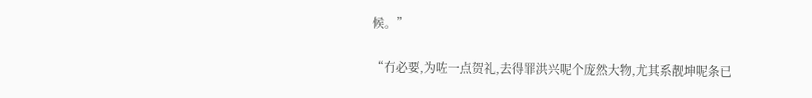候。”

“冇必要,为咗一点贺礼,去得罪洪兴呢个庞然大物,尤其系靓坤呢条已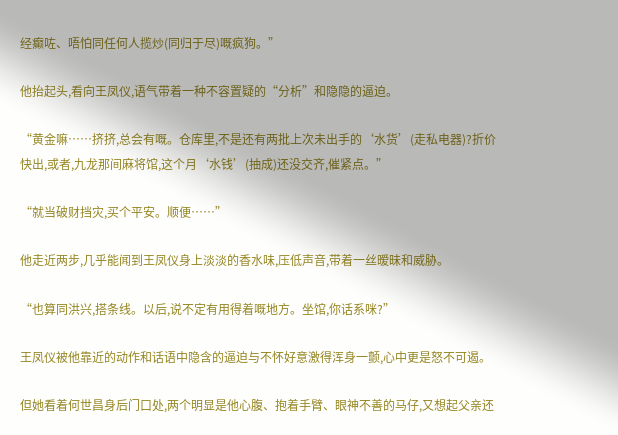经癫咗、唔怕同任何人揽炒(同归于尽)嘅疯狗。”

他抬起头,看向王凤仪,语气带着一种不容置疑的“分析”和隐隐的逼迫。

“黄金嘛……挤挤,总会有嘅。仓库里,不是还有两批上次未出手的‘水货’(走私电器)?折价快出,或者,九龙那间麻将馆,这个月‘水钱’(抽成)还没交齐,催紧点。”

“就当破财挡灾,买个平安。顺便……”

他走近两步,几乎能闻到王凤仪身上淡淡的香水味,压低声音,带着一丝暧昧和威胁。

“也算同洪兴,搭条线。以后,说不定有用得着嘅地方。坐馆,你话系咪?”

王凤仪被他靠近的动作和话语中隐含的逼迫与不怀好意激得浑身一颤,心中更是怒不可遏。

但她看着何世昌身后门口处,两个明显是他心腹、抱着手臂、眼神不善的马仔,又想起父亲还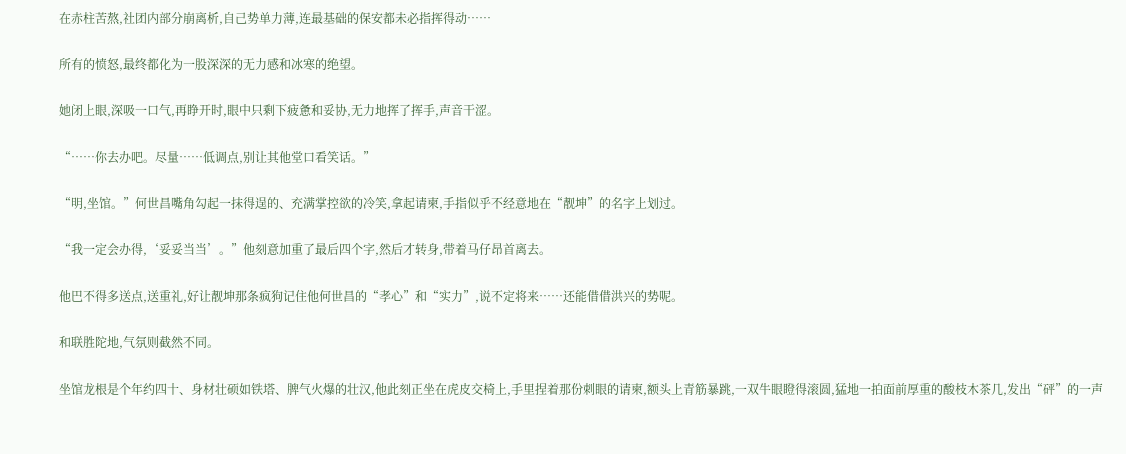在赤柱苦熬,社团内部分崩离析,自己势单力薄,连最基础的保安都未必指挥得动……

所有的愤怒,最终都化为一股深深的无力感和冰寒的绝望。

她闭上眼,深吸一口气,再睁开时,眼中只剩下疲惫和妥协,无力地挥了挥手,声音干涩。

“……你去办吧。尽量……低调点,别让其他堂口看笑话。”

“明,坐馆。”何世昌嘴角勾起一抹得逞的、充满掌控欲的冷笑,拿起请柬,手指似乎不经意地在“靓坤”的名字上划过。

“我一定会办得,‘妥妥当当’。”他刻意加重了最后四个字,然后才转身,带着马仔昂首离去。

他巴不得多送点,送重礼,好让靓坤那条疯狗记住他何世昌的“孝心”和“实力”,说不定将来……还能借借洪兴的势呢。

和联胜陀地,气氛则截然不同。

坐馆龙根是个年约四十、身材壮硕如铁塔、脾气火爆的壮汉,他此刻正坐在虎皮交椅上,手里捏着那份刺眼的请柬,额头上青筋暴跳,一双牛眼瞪得滚圆,猛地一拍面前厚重的酸枝木茶几,发出“砰”的一声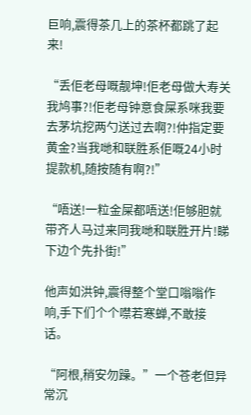巨响,震得茶几上的茶杯都跳了起来!

“丢佢老母嘅靓坤!佢老母做大寿关我鸠事?!佢老母钟意食屎系咪我要去茅坑挖两勺送过去啊?!仲指定要黄金?当我哋和联胜系佢嘅24小时提款机,随按随有啊?!”

“唔送!一粒金屎都唔送!佢够胆就带齐人马过来同我哋和联胜开片!睇下边个先扑街!”

他声如洪钟,震得整个堂口嗡嗡作响,手下们个个噤若寒蝉,不敢接话。

“阿根,稍安勿躁。”一个苍老但异常沉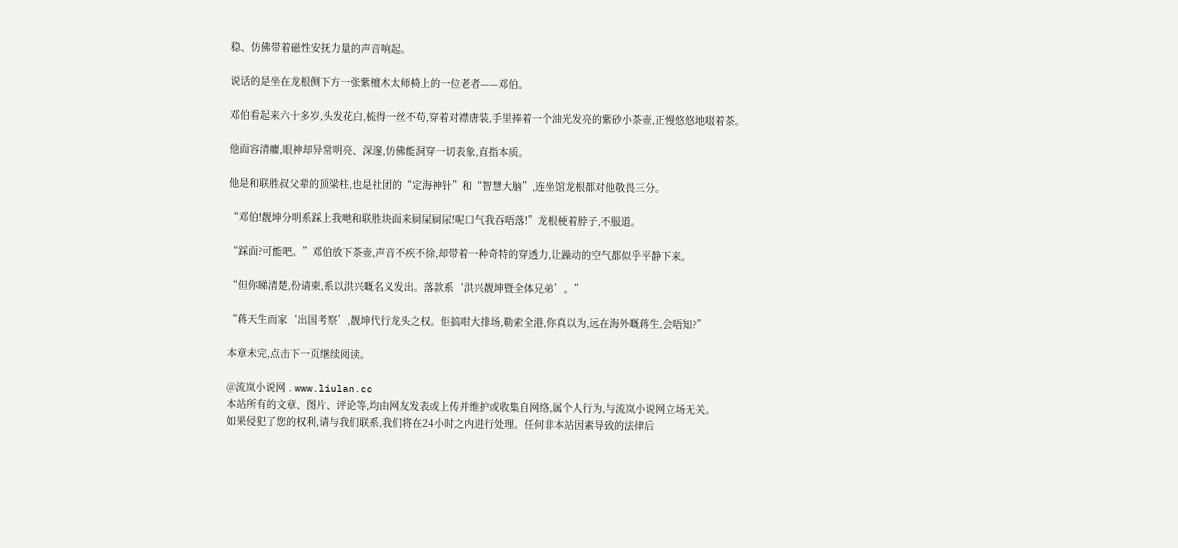稳、仿佛带着磁性安抚力量的声音响起。

说话的是坐在龙根侧下方一张紫檀木太师椅上的一位老者——邓伯。

邓伯看起来六十多岁,头发花白,梳得一丝不苟,穿着对襟唐装,手里捧着一个油光发亮的紫砂小茶壶,正慢悠悠地啜着茶。

他面容清癯,眼神却异常明亮、深邃,仿佛能洞穿一切表象,直指本质。

他是和联胜叔父辈的顶梁柱,也是社团的“定海神针”和“智慧大脑”,连坐馆龙根都对他敬畏三分。

“邓伯!靓坤分明系踩上我哋和联胜块面来屙屎屙尿!呢口气我吞唔落!”龙根梗着脖子,不服道。

“踩面?可能吧。”邓伯放下茶壶,声音不疾不徐,却带着一种奇特的穿透力,让躁动的空气都似乎平静下来。

“但你睇清楚,份请柬,系以洪兴嘅名义发出。落款系‘洪兴靓坤暨全体兄弟’。”

“蒋天生而家‘出国考察’,靓坤代行龙头之权。佢搞咁大排场,勒索全港,你真以为,远在海外嘅蒋生,会唔知?”

本章未完,点击下一页继续阅读。

@流岚小说网 . www.liulan.cc
本站所有的文章、图片、评论等,均由网友发表或上传并维护或收集自网络,属个人行为,与流岚小说网立场无关。
如果侵犯了您的权利,请与我们联系,我们将在24小时之内进行处理。任何非本站因素导致的法律后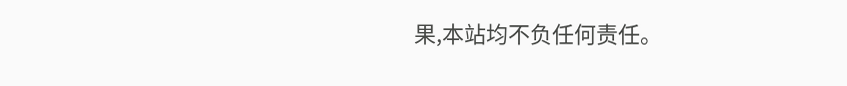果,本站均不负任何责任。